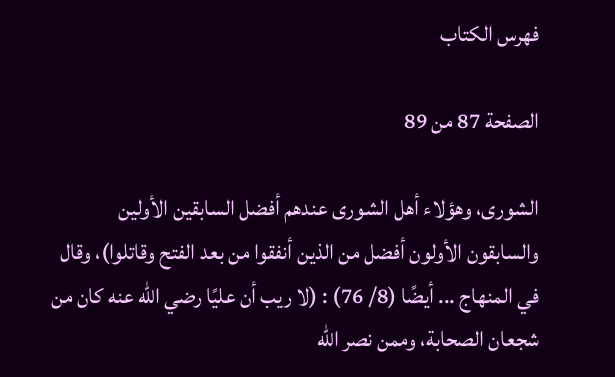فهرس الكتاب

الصفحة 87 من 89

الشورى، وهؤلاء أهل الشورى عندهم أفضل السابقين الأولين والسابقون الأولون أفضل من الذين أنفقوا من بعد الفتح وقاتلوا)، وقال في المنهاج ... أيضًا (8/ 76) : (لا ريب أن عليًا رضي الله عنه كان من شجعان الصحابة، وممن نصر الله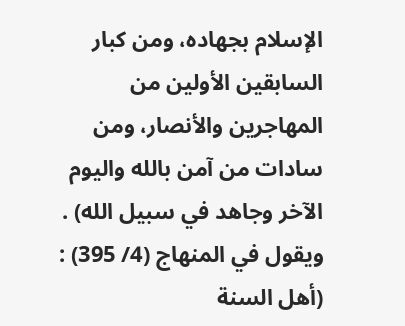الإسلام بجهاده، ومن كبار السابقين الأولين من المهاجرين والأنصار، ومن سادات من آمن بالله واليوم الآخر وجاهد في سبيل الله) . ويقول في المنهاج (4/ 395) : (أهل السنة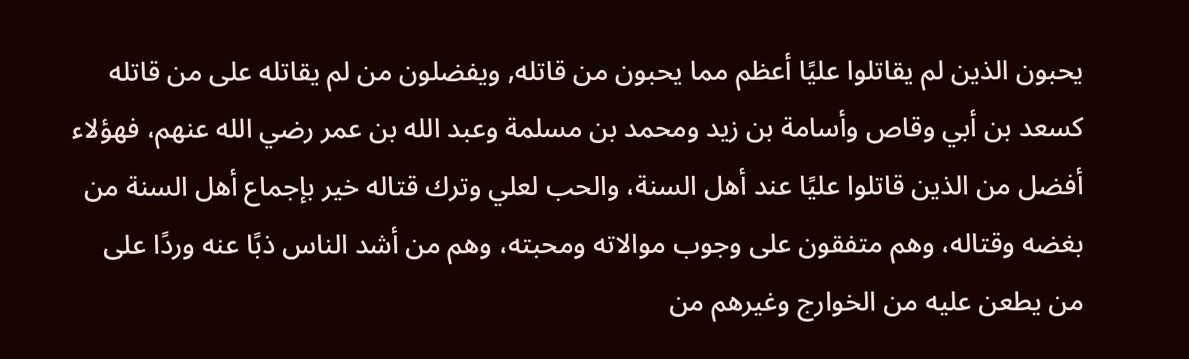يحبون الذين لم يقاتلوا عليًا أعظم مما يحبون من قاتله, ويفضلون من لم يقاتله على من قاتله كسعد بن أبي وقاص وأسامة بن زيد ومحمد بن مسلمة وعبد الله بن عمر رضي الله عنهم، فهؤلاء أفضل من الذين قاتلوا عليًا عند أهل السنة، والحب لعلي وترك قتاله خير بإجماع أهل السنة من بغضه وقتاله، وهم متفقون على وجوب موالاته ومحبته، وهم من أشد الناس ذبًا عنه وردًا على من يطعن عليه من الخوارج وغيرهم من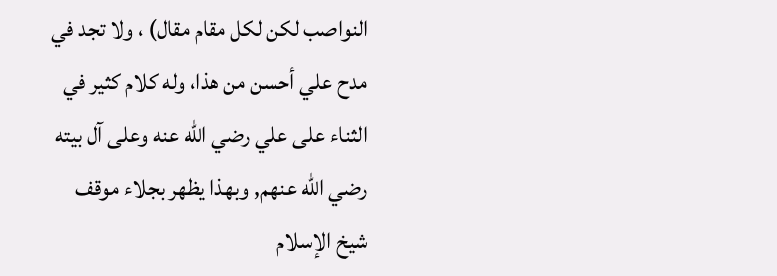النواصب لكن لكل مقام مقال) ، ولا تجد في مدح علي أحسن من هذا، وله كلام كثير في الثناء على علي رضي الله عنه وعلى آل بيته رضي الله عنهم, وبهذا يظهر بجلاء موقف شيخ الإسلام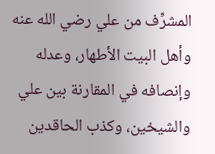المشرِّف من علي رضي الله عنه وأهل البيت الأطهار، وعدله وإنصافه في المقارنة بين علي والشيخين، وكذب الحاقدين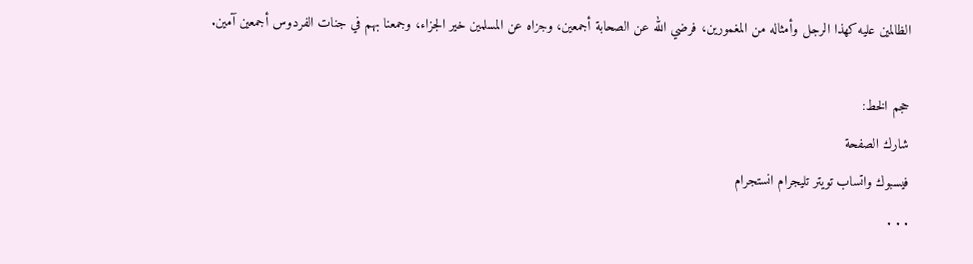الظالمين عليه كهذا الرجل وأمثاله من المغمورين، فرضي الله عن الصحابة أجمعين، وجزاه عن المسلمين خير الجزاء، وجمعنا بهم في جنات الفردوس أجمعين آمين.

حجم الخط:
شارك الصفحة
فيسبوك واتساب تويتر تليجرام انستجرام
. . .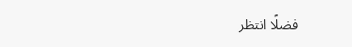فضلًا انتظر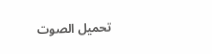تحميل الصوت